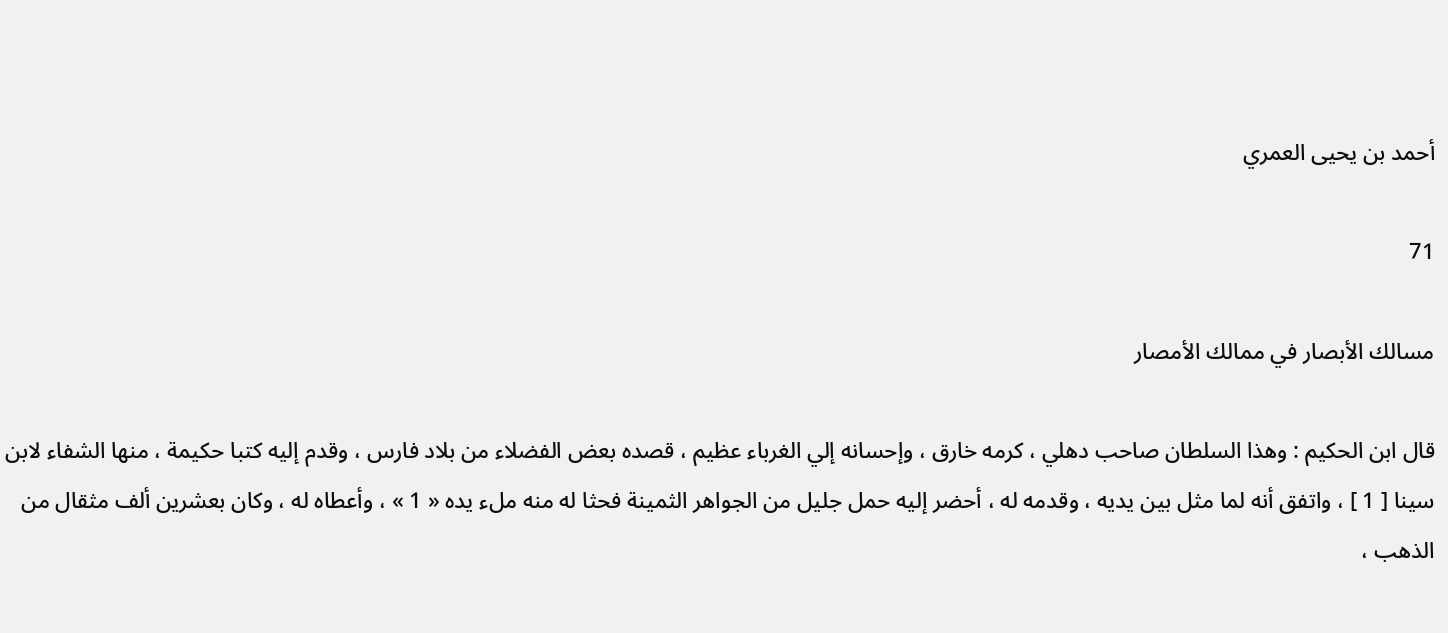أحمد بن يحيى العمري

71

مسالك الأبصار في ممالك الأمصار

قال ابن الحكيم : وهذا السلطان صاحب دهلي ، كرمه خارق ، وإحسانه إلي الغرباء عظيم ، قصده بعض الفضلاء من بلاد فارس ، وقدم إليه كتبا حكيمة ، منها الشفاء لابن سينا [ 1 ] ، واتفق أنه لما مثل بين يديه ، وقدمه له ، أحضر إليه حمل جليل من الجواهر الثمينة فحثا له منه ملء يده « 1 » ، وأعطاه له ، وكان بعشرين ألف مثقال من الذهب ،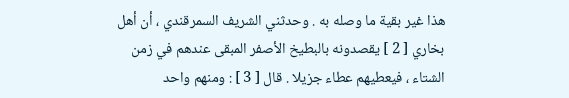هذا غير بقية ما وصله به . وحدثني الشريف السمرقندي ، أن أهل بخاري [ 2 ] يقصدونه بالبطيخ الأصفر المبقى عندهم في زمن الشتاء ، فيعطيهم عطاء جزيلا . قال [ 3 ] : ومنهم واحد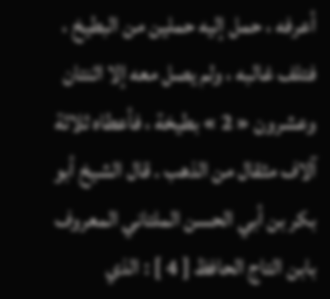أعرفه ، حمل إليه حملين من البطيخ ، فتلف غالبه ، ولم يصل معه إلا اثنتان وعشرون « 2 » بطيخة ، فأعطاه ثلاثة آلاف مثقال من الذهب . قال الشيخ أبو بكر بن أبي الحسن الملتاني المعروف بابن التاج الحافظ [ 4 ] : الذي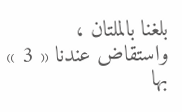بلغنا بالملتان ، واستقاض عندنا « 3 » بها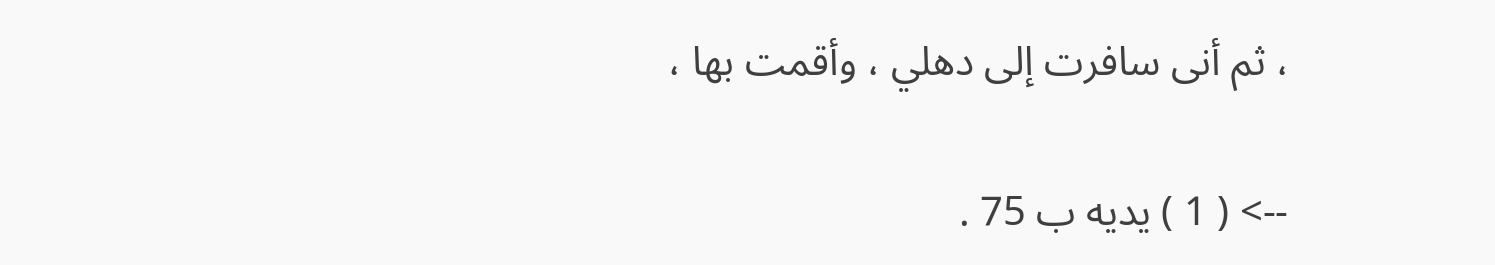، ثم أنى سافرت إلى دهلي ، وأقمت بها ،

--> ( 1 ) يديه ب 75 .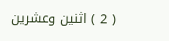( 2 ) اثنين وعشرين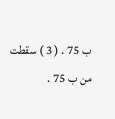ب 75 . ( 3 ) سقطت من ب 75 .